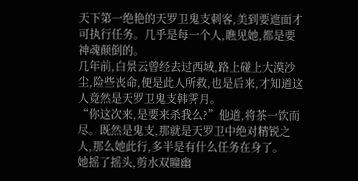天下第一绝艳的天罗卫鬼支刺客,美到要遮面才可执行任务。几乎是每一个人,瞧见她,都是要神魂颠倒的。
几年前,白景云曾经去过西域,路上碰上大漠沙尘,险些丧命,便是此人所救,也是后来,才知道这人竟然是天罗卫鬼支韩霁月。
“你这次来,是要来杀我么?”他道,将茶一饮而尽。既然是鬼支,那就是天罗卫中绝对精锐之人,那么她此行,多半是有什么任务在身了。
她摇了摇头,剪水双瞳幽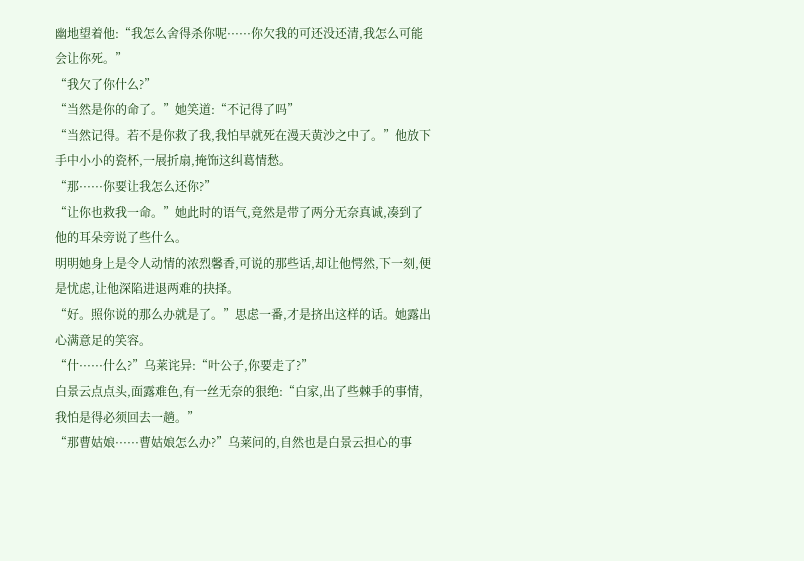幽地望着他:“我怎么舍得杀你呢······你欠我的可还没还清,我怎么可能会让你死。”
“我欠了你什么?”
“当然是你的命了。”她笑道:“不记得了吗”
“当然记得。若不是你救了我,我怕早就死在漫天黄沙之中了。”他放下手中小小的瓷杯,一展折扇,掩饰这纠葛情愁。
“那······你要让我怎么还你?”
“让你也救我一命。”她此时的语气,竟然是带了两分无奈真诚,凑到了他的耳朵旁说了些什么。
明明她身上是令人动情的浓烈馨香,可说的那些话,却让他愕然,下一刻,便是忧虑,让他深陷进退两难的抉择。
“好。照你说的那么办就是了。”思虑一番,才是挤出这样的话。她露出心满意足的笑容。
“什······什么?”乌莱诧异:“叶公子,你要走了?”
白景云点点头,面露难色,有一丝无奈的狠绝:“白家,出了些棘手的事情,我怕是得必须回去一趟。”
“那曹姑娘······曹姑娘怎么办?”乌莱问的,自然也是白景云担心的事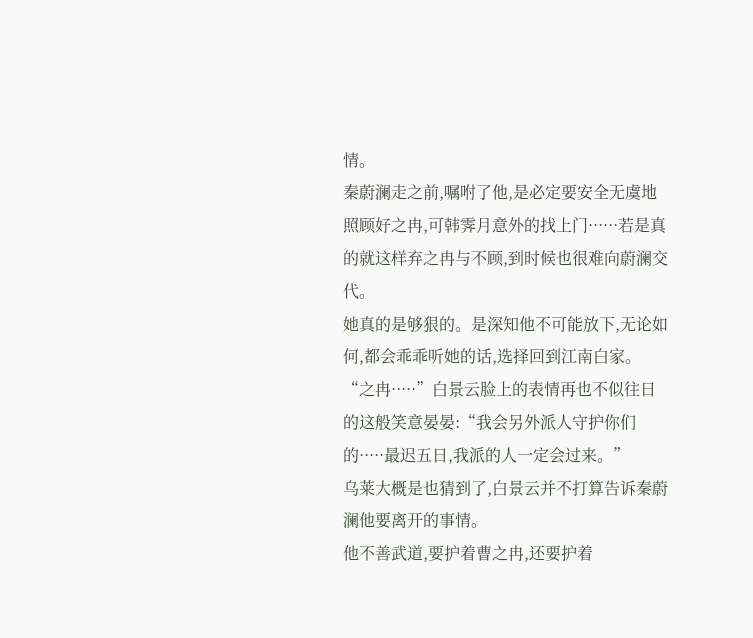情。
秦蔚澜走之前,嘱咐了他,是必定要安全无虞地照顾好之冉,可韩霁月意外的找上门······若是真的就这样弃之冉与不顾,到时候也很难向蔚澜交代。
她真的是够狠的。是深知他不可能放下,无论如何,都会乖乖听她的话,选择回到江南白家。
“之冉·····”白景云脸上的表情再也不似往日的这般笑意晏晏:“我会另外派人守护你们的·····最迟五日,我派的人一定会过来。”
乌莱大概是也猜到了,白景云并不打算告诉秦蔚澜他要离开的事情。
他不善武道,要护着曹之冉,还要护着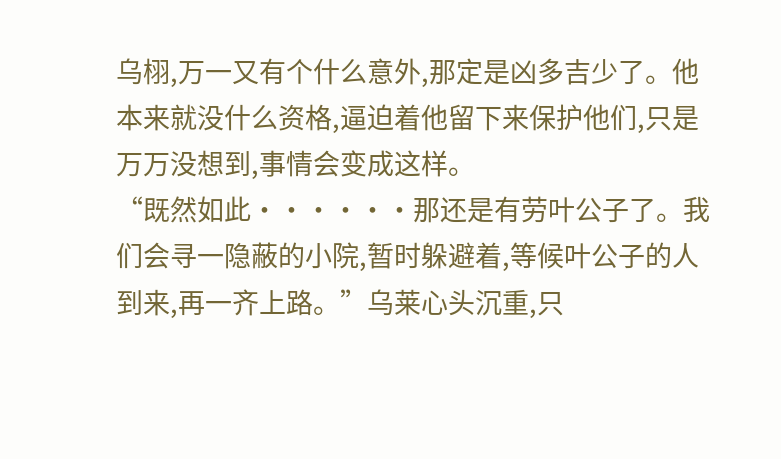乌栩,万一又有个什么意外,那定是凶多吉少了。他本来就没什么资格,逼迫着他留下来保护他们,只是万万没想到,事情会变成这样。
“既然如此······那还是有劳叶公子了。我们会寻一隐蔽的小院,暂时躲避着,等候叶公子的人到来,再一齐上路。”乌莱心头沉重,只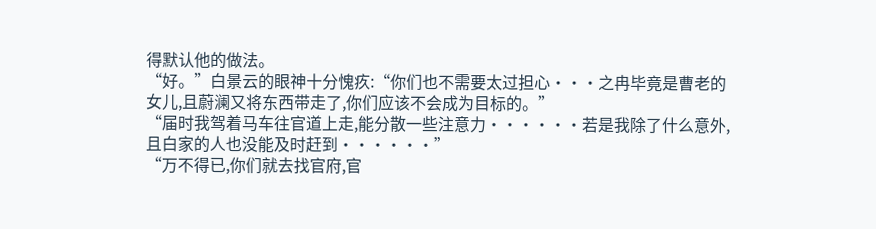得默认他的做法。
“好。”白景云的眼神十分愧疚:“你们也不需要太过担心···之冉毕竟是曹老的女儿,且蔚澜又将东西带走了,你们应该不会成为目标的。”
“届时我驾着马车往官道上走,能分散一些注意力······若是我除了什么意外,且白家的人也没能及时赶到······”
“万不得已,你们就去找官府,官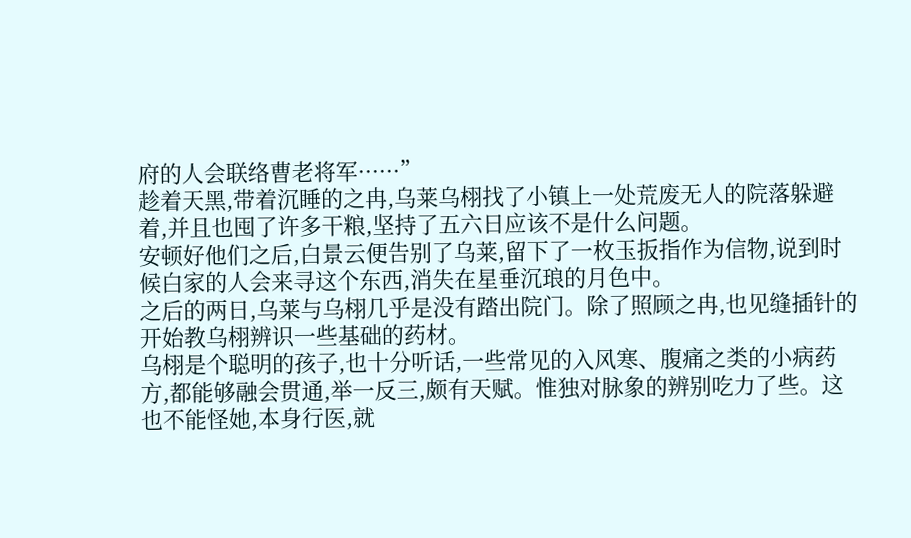府的人会联络曹老将军······”
趁着天黑,带着沉睡的之冉,乌莱乌栩找了小镇上一处荒废无人的院落躲避着,并且也囤了许多干粮,坚持了五六日应该不是什么问题。
安顿好他们之后,白景云便告别了乌莱,留下了一枚玉扳指作为信物,说到时候白家的人会来寻这个东西,消失在星垂沉琅的月色中。
之后的两日,乌莱与乌栩几乎是没有踏出院门。除了照顾之冉,也见缝插针的开始教乌栩辨识一些基础的药材。
乌栩是个聪明的孩子,也十分听话,一些常见的入风寒、腹痛之类的小病药方,都能够融会贯通,举一反三,颇有天赋。惟独对脉象的辨别吃力了些。这也不能怪她,本身行医,就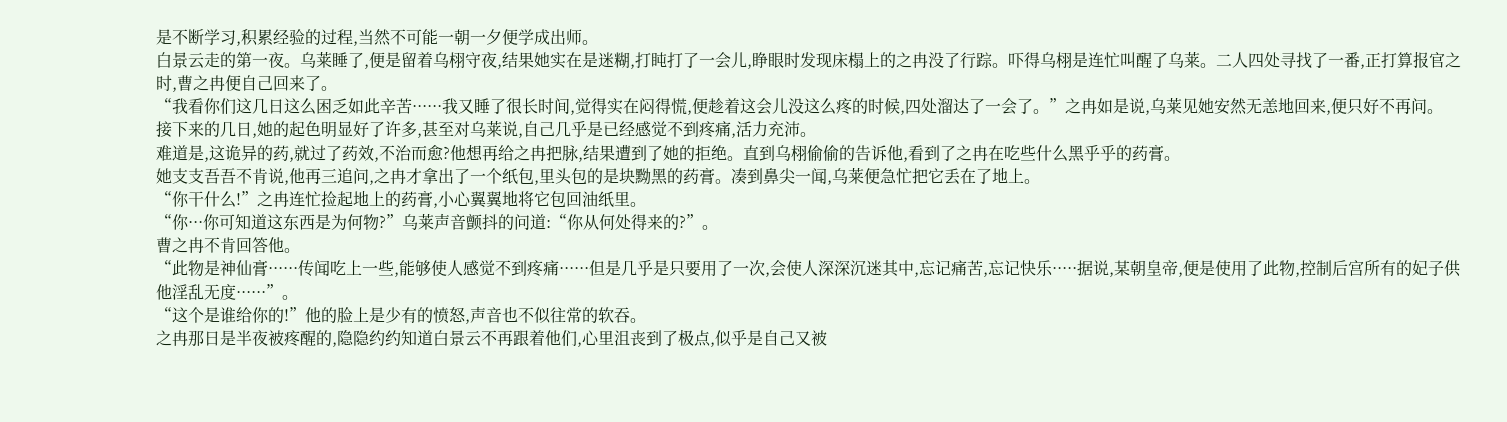是不断学习,积累经验的过程,当然不可能一朝一夕便学成出师。
白景云走的第一夜。乌莱睡了,便是留着乌栩守夜,结果她实在是迷糊,打盹打了一会儿,睁眼时发现床榻上的之冉没了行踪。吓得乌栩是连忙叫醒了乌莱。二人四处寻找了一番,正打算报官之时,曹之冉便自己回来了。
“我看你们这几日这么困乏如此辛苦······我又睡了很长时间,觉得实在闷得慌,便趁着这会儿没这么疼的时候,四处溜达了一会了。”之冉如是说,乌莱见她安然无恙地回来,便只好不再问。
接下来的几日,她的起色明显好了许多,甚至对乌莱说,自己几乎是已经感觉不到疼痛,活力充沛。
难道是,这诡异的药,就过了药效,不治而愈?他想再给之冉把脉,结果遭到了她的拒绝。直到乌栩偷偷的告诉他,看到了之冉在吃些什么黑乎乎的药膏。
她支支吾吾不肯说,他再三追问,之冉才拿出了一个纸包,里头包的是块黝黑的药膏。凑到鼻尖一闻,乌莱便急忙把它丢在了地上。
“你干什么!”之冉连忙捡起地上的药膏,小心翼翼地将它包回油纸里。
“你···你可知道这东西是为何物?”乌莱声音颤抖的问道:“你从何处得来的?”。
曹之冉不肯回答他。
“此物是神仙膏······传闻吃上一些,能够使人感觉不到疼痛······但是几乎是只要用了一次,会使人深深沉迷其中,忘记痛苦,忘记快乐·····据说,某朝皇帝,便是使用了此物,控制后宫所有的妃子供他淫乱无度······”。
“这个是谁给你的!”他的脸上是少有的愤怒,声音也不似往常的软吞。
之冉那日是半夜被疼醒的,隐隐约约知道白景云不再跟着他们,心里沮丧到了极点,似乎是自己又被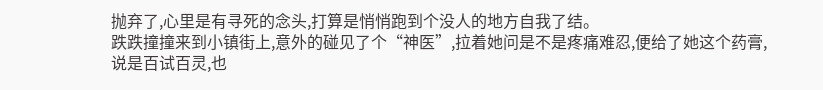抛弃了,心里是有寻死的念头,打算是悄悄跑到个没人的地方自我了结。
跌跌撞撞来到小镇街上,意外的碰见了个“神医”,拉着她问是不是疼痛难忍,便给了她这个药膏,说是百试百灵,也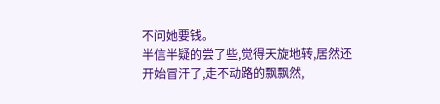不问她要钱。
半信半疑的尝了些,觉得天旋地转,居然还开始冒汗了,走不动路的飘飘然,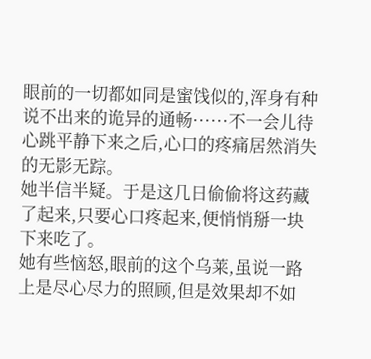眼前的一切都如同是蜜饯似的,浑身有种说不出来的诡异的通畅······不一会儿待心跳平静下来之后,心口的疼痛居然消失的无影无踪。
她半信半疑。于是这几日偷偷将这药藏了起来,只要心口疼起来,便悄悄掰一块下来吃了。
她有些恼怒,眼前的这个乌莱,虽说一路上是尽心尽力的照顾,但是效果却不如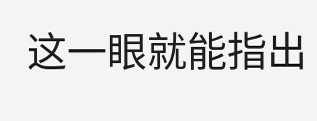这一眼就能指出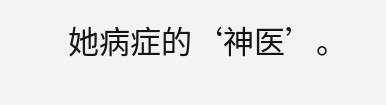她病症的‘神医’。